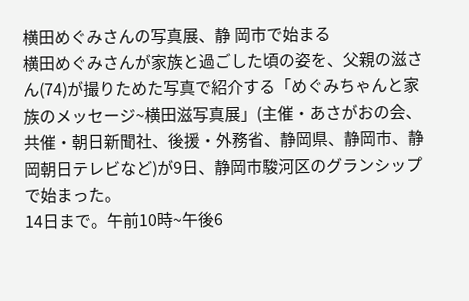横田めぐみさんの写真展、静 岡市で始まる
横田めぐみさんが家族と過ごした頃の姿を、父親の滋さん(74)が撮りためた写真で紹介する「めぐみちゃんと家族のメッセージ~横田滋写真展」(主催・あさがおの会、共催・朝日新聞社、後援・外務省、静岡県、静岡市、静岡朝日テレビなど)が9日、静岡市駿河区のグランシップで始まった。
14日まで。午前10時~午後6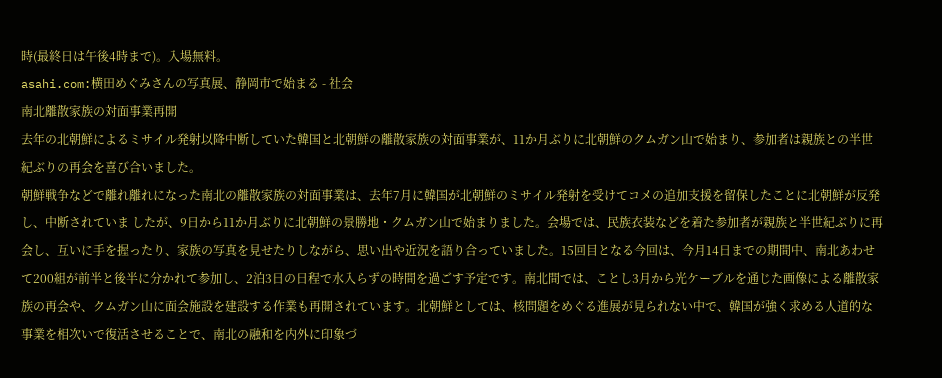時(最終日は午後4時まで)。入場無料。
asahi.com:横田めぐみさんの写真展、静岡市で始まる - 社会
南北離散家族の対面事業再開
去年の北朝鮮によるミサイル発射以降中断していた韓国と北朝鮮の離散家族の対面事業が、11か月ぶりに北朝鮮のクムガン山で始まり、参加者は親族との半世紀ぶりの再会を喜び合いました。
朝鮮戦争などで離れ離れになった南北の離散家族の対面事業は、去年7月に韓国が北朝鮮のミサイル発射を受けてコメの追加支援を留保したことに北朝鮮が反発し、中断されていま したが、9日から11か月ぶりに北朝鮮の景勝地・クムガン山で始まりました。会場では、民族衣装などを着た参加者が親族と半世紀ぶりに再会し、互いに手を握ったり、家族の写真を見せたりしながら、思い出や近況を語り合っていました。15回目となる今回は、今月14日までの期間中、南北あわせて200組が前半と後半に分かれて参加し、2泊3日の日程で水入らずの時間を過ごす予定です。南北間では、ことし3月から光ケーブルを通じた画像による離散家族の再会や、クムガン山に面会施設を建設する作業も再開されています。北朝鮮としては、核問題をめぐる進展が見られない中で、韓国が強く求める人道的な事業を相次いで復活させることで、南北の融和を内外に印象づ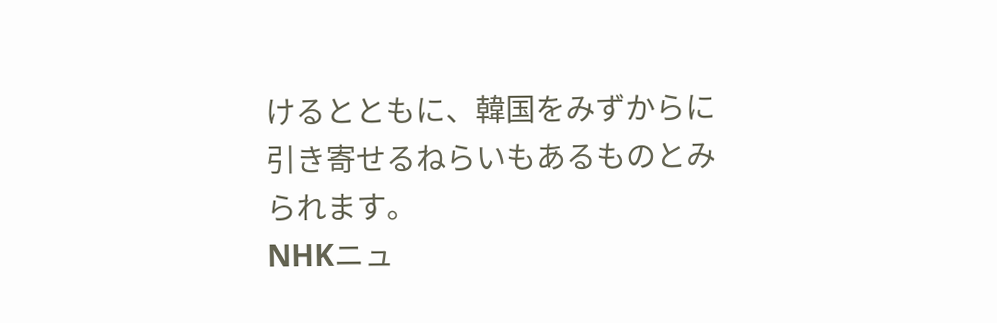けるとともに、韓国をみずからに引き寄せるねらいもあるものとみられます。
NHKニュ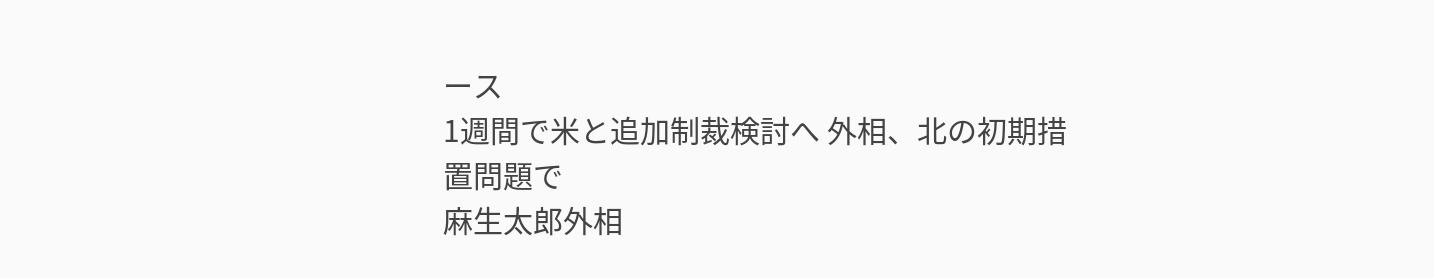ース
1週間で米と追加制裁検討へ 外相、北の初期措置問題で
麻生太郎外相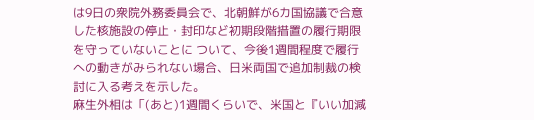は9日の衆院外務委員会で、北朝鮮が6カ国協議で合意した核施設の停止・封印など初期段階措置の履行期限を守っていないことに ついて、今後1週間程度で履行への動きがみられない場合、日米両国で追加制裁の検討に入る考えを示した。
麻生外相は「(あと)1週間くらいで、米国と『いい加減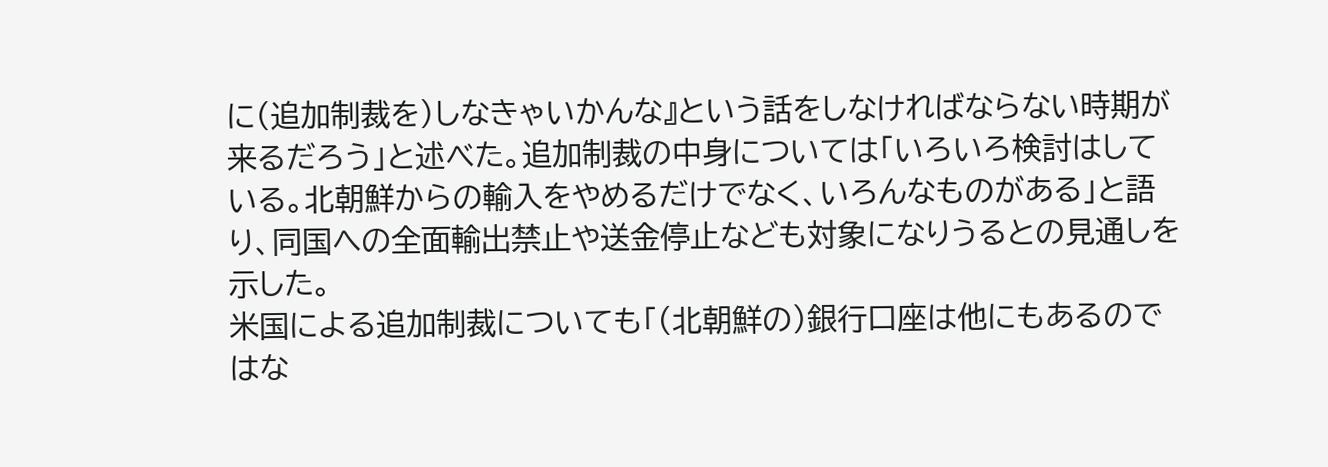に(追加制裁を)しなきゃいかんな』という話をしなければならない時期が来るだろう」と述べた。追加制裁の中身については「いろいろ検討はしている。北朝鮮からの輸入をやめるだけでなく、いろんなものがある」と語り、同国への全面輸出禁止や送金停止なども対象になりうるとの見通しを示した。
米国による追加制裁についても「(北朝鮮の)銀行口座は他にもあるのではな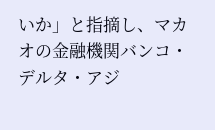いか」と指摘し、マカオの金融機関バンコ・デルタ・アジ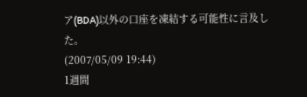ア(BDA)以外の口座を凍結する可能性に言及した。
(2007/05/09 19:44)
1週間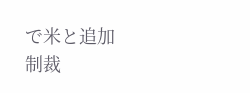で米と追加制裁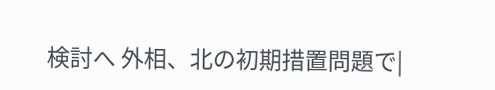検討へ 外相、北の初期措置問題で|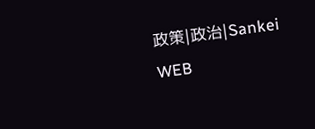政策|政治|Sankei WEB